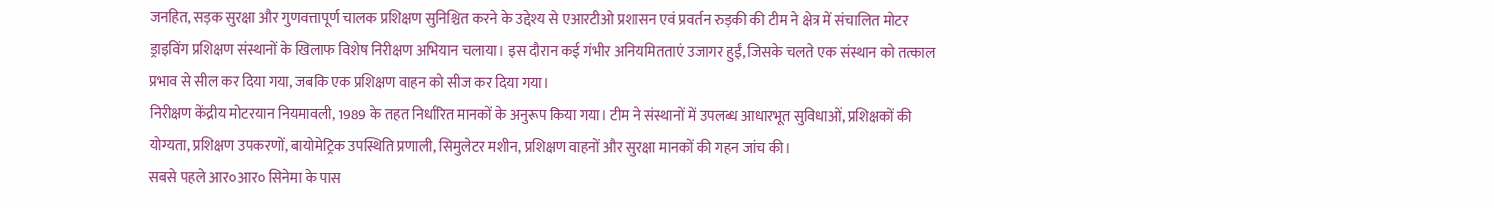जनहित, सड़क सुरक्षा और गुणवत्तापूर्ण चालक प्रशिक्षण सुनिश्चित करने के उद्देश्य से एआरटीओ प्रशासन एवं प्रवर्तन रुड़की की टीम ने क्षेत्र में संचालित मोटर ड्राइविंग प्रशिक्षण संस्थानों के खिलाफ विशेष निरीक्षण अभियान चलाया। इस दौरान कई गंभीर अनियमितताएं उजागर हुईं, जिसके चलते एक संस्थान को तत्काल प्रभाव से सील कर दिया गया, जबकि एक प्रशिक्षण वाहन को सीज कर दिया गया।
निरीक्षण केंद्रीय मोटरयान नियमावली, 1989 के तहत निर्धारित मानकों के अनुरूप किया गया। टीम ने संस्थानों में उपलब्ध आधारभूत सुविधाओं, प्रशिक्षकों की योग्यता, प्रशिक्षण उपकरणों, बायोमेट्रिक उपस्थिति प्रणाली, सिमुलेटर मशीन, प्रशिक्षण वाहनों और सुरक्षा मानकों की गहन जांच की।
सबसे पहले आर०आर० सिनेमा के पास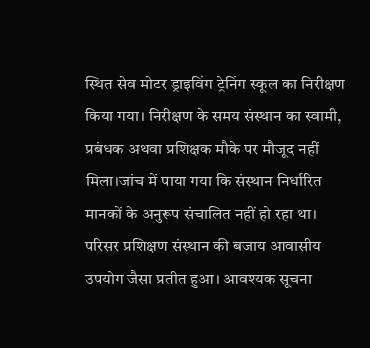स्थित सेव मोटर ड्राइविंग ट्रेनिंग स्कूल का निरीक्षण किया गया। निरीक्षण के समय संस्थान का स्वामी, प्रबंधक अथवा प्रशिक्षक मौके पर मौजूद नहीं मिला।जांच में पाया गया कि संस्थान निर्धारित मानकों के अनुरूप संचालित नहीं हो रहा था। परिसर प्रशिक्षण संस्थान की बजाय आवासीय उपयोग जैसा प्रतीत हुआ। आवश्यक सूचना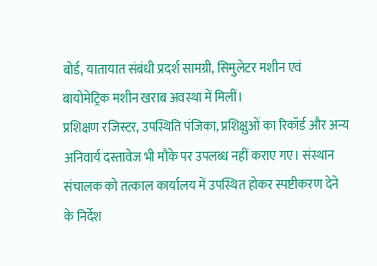बोर्ड, यातायात संबंधी प्रदर्श सामग्री, सिमुलेटर मशीन एवं बायोमेट्रिक मशीन खराब अवस्था में मिलीं।
प्रशिक्षण रजिस्टर, उपस्थिति पंजिका, प्रशिक्षुओं का रिकॉर्ड और अन्य अनिवार्य दस्तावेज भी मौके पर उपलब्ध नहीं कराए गए। संस्थान संचालक को तत्काल कार्यालय में उपस्थित होकर स्पष्टीकरण देने के निर्देश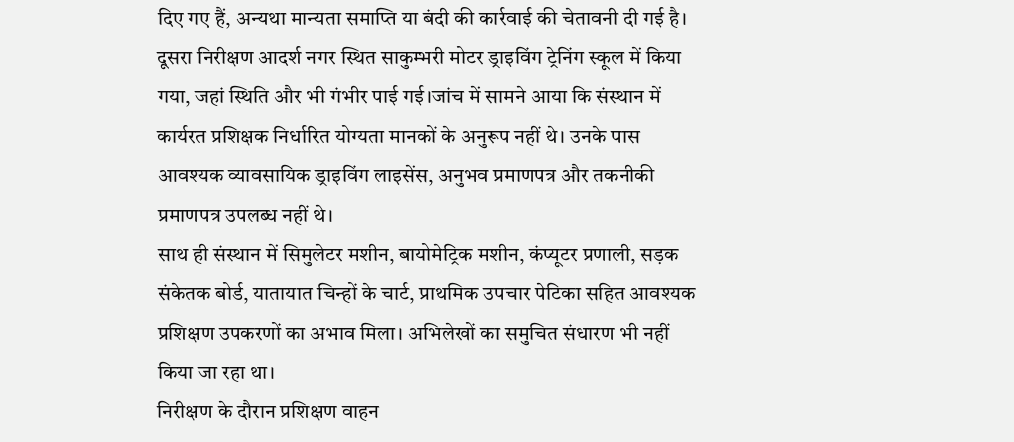दिए गए हैं, अन्यथा मान्यता समाप्ति या बंदी की कार्रवाई की चेतावनी दी गई है।
दूसरा निरीक्षण आदर्श नगर स्थित साकुम्भरी मोटर ड्राइविंग ट्रेनिंग स्कूल में किया गया, जहां स्थिति और भी गंभीर पाई गई।जांच में सामने आया कि संस्थान में कार्यरत प्रशिक्षक निर्धारित योग्यता मानकों के अनुरूप नहीं थे। उनके पास आवश्यक व्यावसायिक ड्राइविंग लाइसेंस, अनुभव प्रमाणपत्र और तकनीकी प्रमाणपत्र उपलब्ध नहीं थे।
साथ ही संस्थान में सिमुलेटर मशीन, बायोमेट्रिक मशीन, कंप्यूटर प्रणाली, सड़क संकेतक बोर्ड, यातायात चिन्हों के चार्ट, प्राथमिक उपचार पेटिका सहित आवश्यक प्रशिक्षण उपकरणों का अभाव मिला। अभिलेखों का समुचित संधारण भी नहीं किया जा रहा था।
निरीक्षण के दौरान प्रशिक्षण वाहन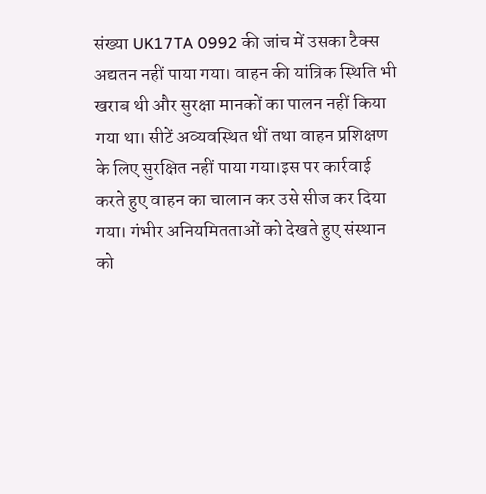संख्या UK17TA 0992 की जांच में उसका टैक्स अद्यतन नहीं पाया गया। वाहन की यांत्रिक स्थिति भी खराब थी और सुरक्षा मानकों का पालन नहीं किया गया था। सीटें अव्यवस्थित थीं तथा वाहन प्रशिक्षण के लिए सुरक्षित नहीं पाया गया।इस पर कार्रवाई करते हुए वाहन का चालान कर उसे सीज कर दिया गया। गंभीर अनियमितताओं को देखते हुए संस्थान को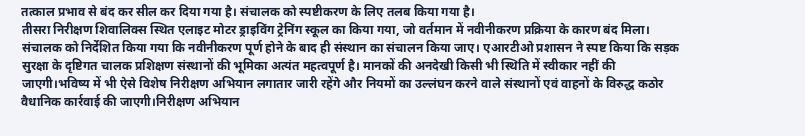तत्काल प्रभाव से बंद कर सील कर दिया गया है। संचालक को स्पष्टीकरण के लिए तलब किया गया है।
तीसरा निरीक्षण शिवालिक्स स्थित एलाइट मोटर ड्राइविंग ट्रेनिंग स्कूल का किया गया, जो वर्तमान में नवीनीकरण प्रक्रिया के कारण बंद मिला। संचालक को निर्देशित किया गया कि नवीनीकरण पूर्ण होने के बाद ही संस्थान का संचालन किया जाए। एआरटीओ प्रशासन ने स्पष्ट किया कि सड़क सुरक्षा के दृष्टिगत चालक प्रशिक्षण संस्थानों की भूमिका अत्यंत महत्वपूर्ण है। मानकों की अनदेखी किसी भी स्थिति में स्वीकार नहीं की जाएगी।भविष्य में भी ऐसे विशेष निरीक्षण अभियान लगातार जारी रहेंगे और नियमों का उल्लंघन करने वाले संस्थानों एवं वाहनों के विरुद्ध कठोर वैधानिक कार्रवाई की जाएगी।निरीक्षण अभियान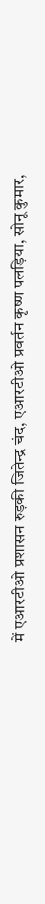में एआरटीओ प्रशासन रुड़की जितेन्द्र चंद, एआरटीओ प्रवर्तन कृष्ण पलड़िया, सोनू कुमार,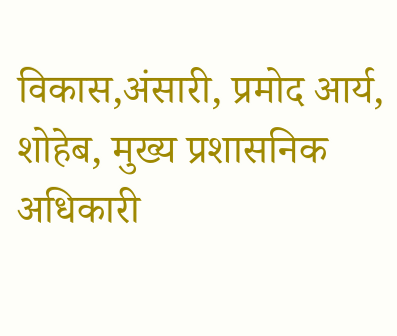विकास,अंसारी, प्रमोद आर्य, शोहेब, मुख्य प्रशासनिक अधिकारी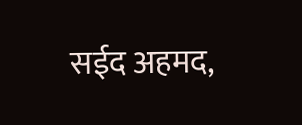सईद अहमद,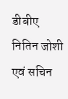डीबीए नितिन जोशी एवं सचिन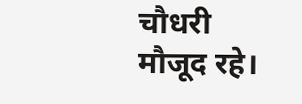चौधरी मौजूद रहे।